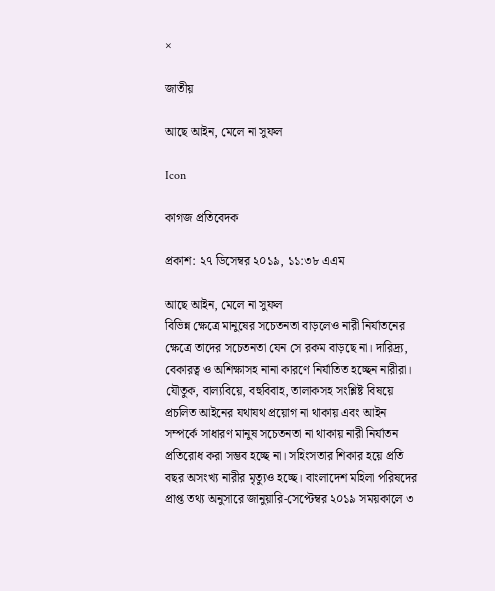×

জাতীয়

আছে আইন, মেলে না সুফল

Icon

কাগজ প্রতিবেদক

প্রকাশ: ২৭ ডিসেম্বর ২০১৯, ১১:৩৮ এএম

আছে আইন, মেলে না সুফল
বিভিন্ন ক্ষেত্রে মানুষের সচেতনতা বাড়লেও নারী নির্যাতনের ক্ষেত্রে তাদের সচেতনতা যেন সে রকম বাড়ছে না। দারিদ্র্য, বেকারত্ব ও অশিক্ষাসহ নানা কারণে নির্যাতিত হচ্ছেন নারীরা। যৌতুক, বাল্যবিয়ে, বহুবিবাহ, তালাকসহ সংশ্লিষ্ট বিষয়ে প্রচলিত আইনের যথাযথ প্রয়োগ না থাকায় এবং আইন সম্পর্কে সাধারণ মানুষ সচেতনতা না থাকায় নারী নির্যাতন প্রতিরোধ করা সম্ভব হচ্ছে না। সহিংসতার শিকার হয়ে প্রতি বছর অসংখ্য নারীর মৃত্যুও হচ্ছে। বাংলাদেশ মহিলা পরিষদের প্রাপ্ত তথ্য অনুসারে জানুয়ারি-সেপ্টেম্বর ২০১৯ সময়কালে ৩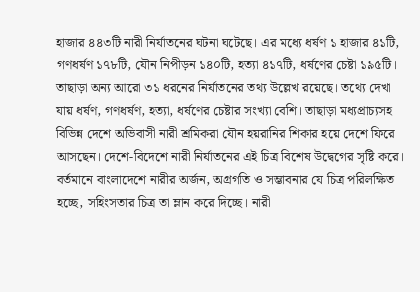হাজার ৪৪৩টি নারী নির্যাতনের ঘটনা ঘটেছে। এর মধ্যে ধর্ষণ ১ হাজার ৪১টি, গণধর্ষণ ১৭৮টি, যৌন নিপীড়ন ১৪০টি, হত্যা ৪১৭টি, ধর্ষণের চেষ্টা ১৯৫টি। তাছাড়া অন্য আরো ৩১ ধরনের নির্যাতনের তথ্য উল্লেখ রয়েছে। তথ্যে দেখা যায় ধর্ষণ, গণধর্ষণ, হত্যা, ধর্ষণের চেষ্টার সংখ্যা বেশি। তাছাড়া মধ্যপ্রাচ্যসহ বিভিন্ন দেশে অভিবাসী নারী শ্রমিকরা যৌন হয়রানির শিকার হয়ে দেশে ফিরে আসছেন। দেশে-বিদেশে নারী নির্যাতনের এই চিত্র বিশেষ উদ্বেগের সৃষ্টি করে। বর্তমানে বাংলাদেশে নারীর অর্জন, অগ্রগতি ও সম্ভাবনার যে চিত্র পরিলক্ষিত হচ্ছে, সহিংসতার চিত্র তা ম্লান করে দিচ্ছে। নারী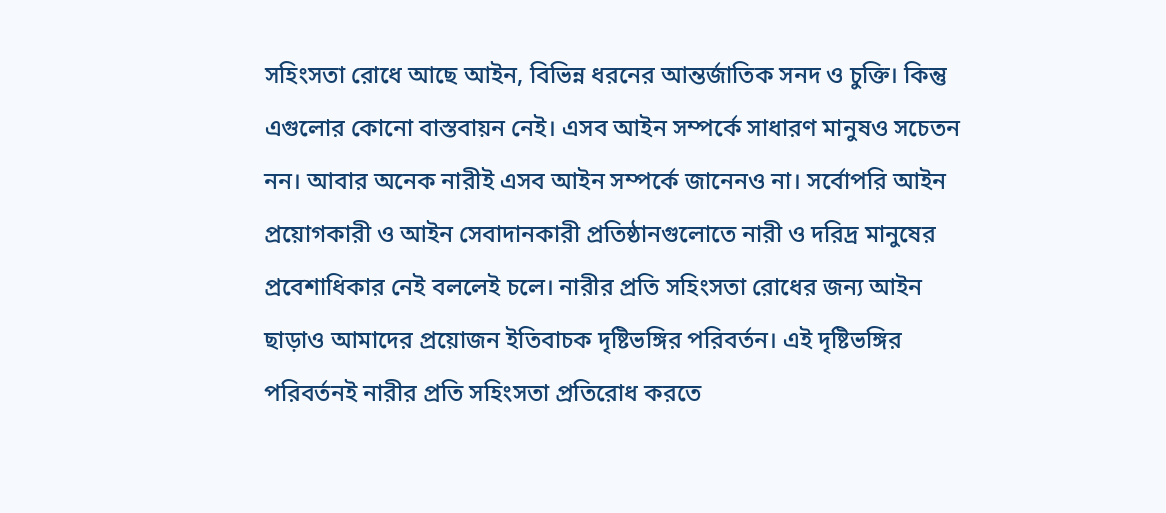সহিংসতা রোধে আছে আইন, বিভিন্ন ধরনের আন্তর্জাতিক সনদ ও চুক্তি। কিন্তু এগুলোর কোনো বাস্তবায়ন নেই। এসব আইন সম্পর্কে সাধারণ মানুষও সচেতন নন। আবার অনেক নারীই এসব আইন সম্পর্কে জানেনও না। সর্বোপরি আইন প্রয়োগকারী ও আইন সেবাদানকারী প্রতিষ্ঠানগুলোতে নারী ও দরিদ্র মানুষের প্রবেশাধিকার নেই বললেই চলে। নারীর প্রতি সহিংসতা রোধের জন্য আইন ছাড়াও আমাদের প্রয়োজন ইতিবাচক দৃষ্টিভঙ্গির পরিবর্তন। এই দৃষ্টিভঙ্গির পরিবর্তনই নারীর প্রতি সহিংসতা প্রতিরোধ করতে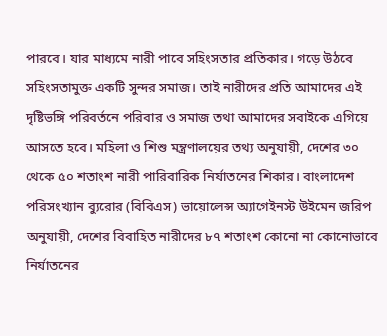পারবে। যার মাধ্যমে নারী পাবে সহিংসতার প্রতিকার। গড়ে উঠবে সহিংসতামুক্ত একটি সুন্দর সমাজ। তাই নারীদের প্রতি আমাদের এই দৃষ্টিভঙ্গি পরিবর্তনে পরিবার ও সমাজ তথা আমাদের সবাইকে এগিয়ে আসতে হবে। মহিলা ও শিশু মন্ত্রণালয়ের তথ্য অনুযায়ী, দেশের ৩০ থেকে ৫০ শতাংশ নারী পারিবারিক নির্যাতনের শিকার। বাংলাদেশ পরিসংখ্যান ব্যুরোর (বিবিএস) ভায়োলেন্স অ্যাগেইনস্ট উইমেন জরিপ অনুযায়ী, দেশের বিবাহিত নারীদের ৮৭ শতাংশ কোনো না কোনোভাবে নির্যাতনের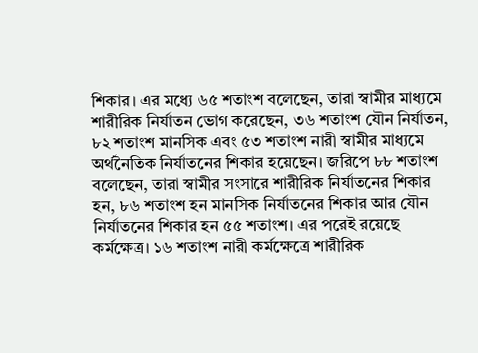শিকার। এর মধ্যে ৬৫ শতাংশ বলেছেন, তারা স্বামীর মাধ্যমে শারীরিক নির্যাতন ভোগ করেছেন, ৩৬ শতাংশ যৌন নির্যাতন, ৮২ শতাংশ মানসিক এবং ৫৩ শতাংশ নারী স্বামীর মাধ্যমে অর্থনৈতিক নির্যাতনের শিকার হয়েছেন। জরিপে ৮৮ শতাংশ বলেছেন, তারা স্বামীর সংসারে শারীরিক নির্যাতনের শিকার হন, ৮৬ শতাংশ হন মানসিক নির্যাতনের শিকার আর যৌন নির্যাতনের শিকার হন ৫৫ শতাংশ। এর পরেই রয়েছে কর্মক্ষেত্র। ১৬ শতাংশ নারী কর্মক্ষেত্রে শারীরিক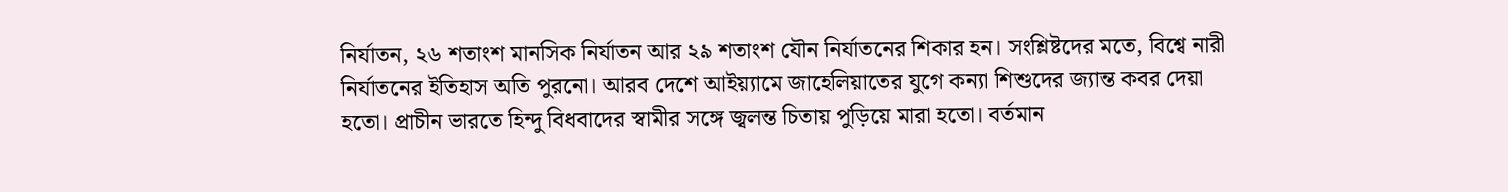নির্যাতন, ২৬ শতাংশ মানসিক নির্যাতন আর ২৯ শতাংশ যৌন নির্যাতনের শিকার হন। সংশ্লিষ্টদের মতে, বিশ্বে নারী নির্যাতনের ইতিহাস অতি পুরনো। আরব দেশে আইয়্যামে জাহেলিয়াতের যুগে কন্যা শিশুদের জ্যান্ত কবর দেয়া হতো। প্রাচীন ভারতে হিন্দু বিধবাদের স্বামীর সঙ্গে জ্বলন্ত চিতায় পুড়িয়ে মারা হতো। বর্তমান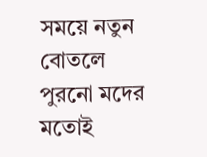সময়ে নতুন বোতলে পুরনো মদের মতোই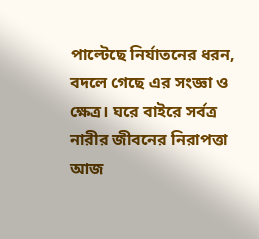পাল্টেছে নির্যাতনের ধরন, বদলে গেছে এর সংজ্ঞা ও ক্ষেত্র। ঘরে বাইরে সর্বত্র নারীর জীবনের নিরাপত্তা আজ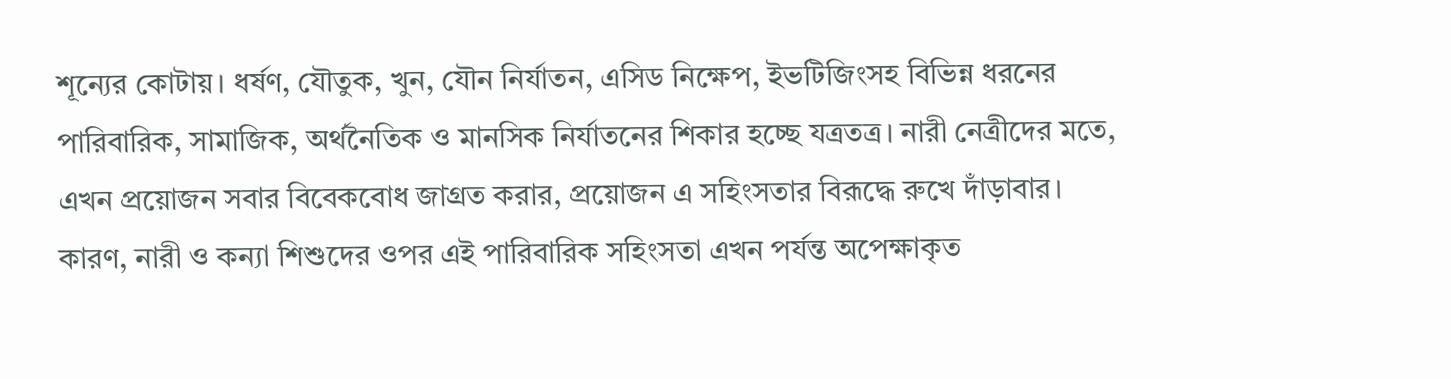শূন্যের কোটায়। ধর্ষণ, যৌতুক, খুন, যৌন নির্যাতন, এসিড নিক্ষেপ, ইভটিজিংসহ বিভিন্ন ধরনের পারিবারিক, সামাজিক, অর্থনৈতিক ও মানসিক নির্যাতনের শিকার হচ্ছে যত্রতত্র। নারী নেত্রীদের মতে, এখন প্রয়োজন সবার বিবেকবোধ জাগ্রত করার, প্রয়োজন এ সহিংসতার বিরূদ্ধে রুখে দাঁড়াবার। কারণ, নারী ও কন্যা শিশুদের ওপর এই পারিবারিক সহিংসতা এখন পর্যন্ত অপেক্ষাকৃত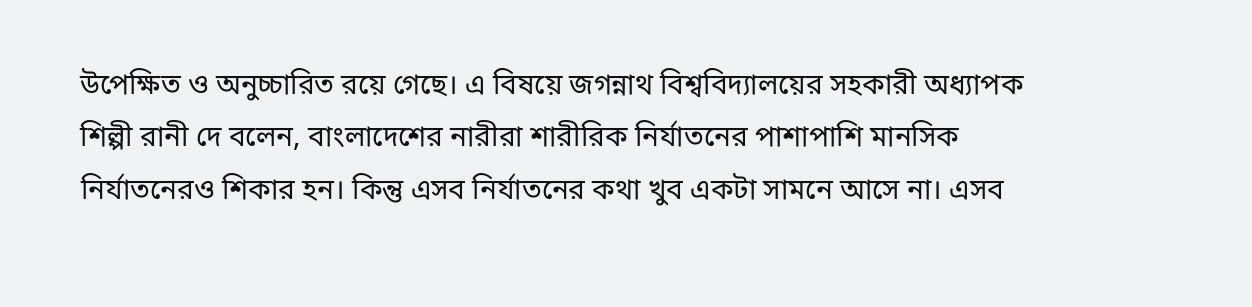উপেক্ষিত ও অনুচ্চারিত রয়ে গেছে। এ বিষয়ে জগন্নাথ বিশ্ববিদ্যালয়ের সহকারী অধ্যাপক শিল্পী রানী দে বলেন, বাংলাদেশের নারীরা শারীরিক নির্যাতনের পাশাপাশি মানসিক নির্যাতনেরও শিকার হন। কিন্তু এসব নির্যাতনের কথা খুব একটা সামনে আসে না। এসব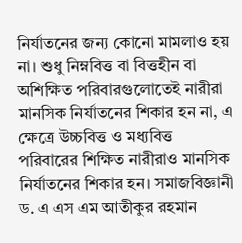নির্যাতনের জন্য কোনো মামলাও হয় না। শুধু নিম্নবিত্ত বা বিত্তহীন বা অশিক্ষিত পরিবারগুলোতেই নারীরা মানসিক নির্যাতনের শিকার হন না, এ ক্ষেত্রে উচ্চবিত্ত ও মধ্যবিত্ত পরিবারের শিক্ষিত নারীরাও মানসিক নির্যাতনের শিকার হন। সমাজবিজ্ঞানী ড. এ এস এম আতীকুর রহমান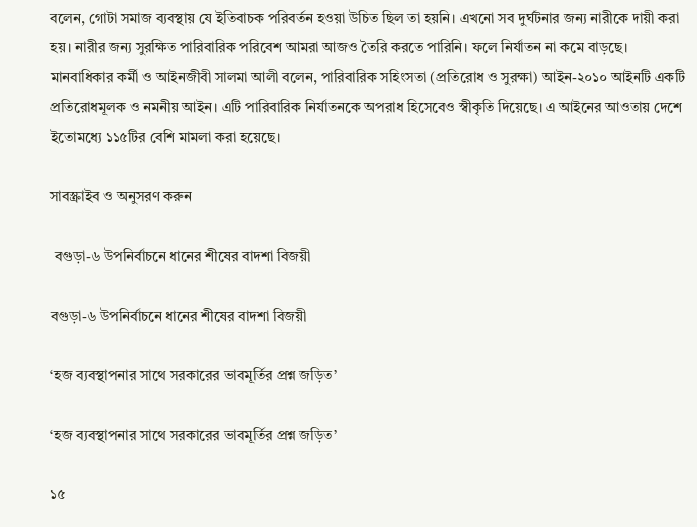বলেন, গোটা সমাজ ব্যবস্থায় যে ইতিবাচক পরিবর্তন হওয়া উচিত ছিল তা হয়নি। এখনো সব দুর্ঘটনার জন্য নারীকে দায়ী করা হয়। নারীর জন্য সুরক্ষিত পারিবারিক পরিবেশ আমরা আজও তৈরি করতে পারিনি। ফলে নির্যাতন না কমে বাড়ছে। মানবাধিকার কর্মী ও আইনজীবী সালমা আলী বলেন, পারিবারিক সহিংসতা (প্রতিরোধ ও সুরক্ষা) আইন-২০১০ আইনটি একটি প্রতিরোধমূলক ও নমনীয় আইন। এটি পারিবারিক নির্যাতনকে অপরাধ হিসেবেও স্বীকৃতি দিয়েছে। এ আইনের আওতায় দেশে ইতোমধ্যে ১১৫টির বেশি মামলা করা হয়েছে।

সাবস্ক্রাইব ও অনুসরণ করুন

 বগুড়া-৬ উপনির্বাচনে ধানের শীষের বাদশা বিজয়ী

বগুড়া-৬ উপনির্বাচনে ধানের শীষের বাদশা বিজয়ী

‘হজ ব্যবস্থাপনার সাথে সরকারের ভাবমূর্তির প্রশ্ন জড়িত’

‘হজ ব্যবস্থাপনার সাথে সরকারের ভাবমূর্তির প্রশ্ন জড়িত’

১৫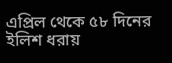এপ্রিল থেকে ৫৮ দিনের ইলিশ ধরায়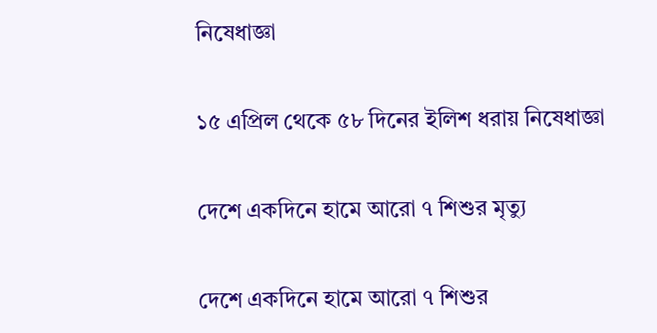নিষেধাজ্ঞা

১৫ এপ্রিল থেকে ৫৮ দিনের ইলিশ ধরায় নিষেধাজ্ঞা

দেশে একদিনে হামে আরো ৭ শিশুর মৃত্যু

দেশে একদিনে হামে আরো ৭ শিশুর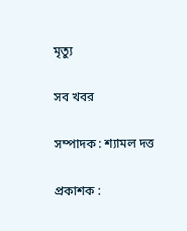মৃত্যু

সব খবর

সম্পাদক : শ্যামল দত্ত

প্রকাশক :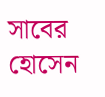সাবের হোসেন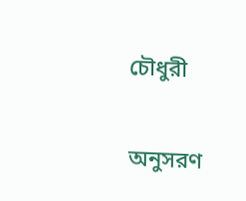চৌধুরী

অনুসরণ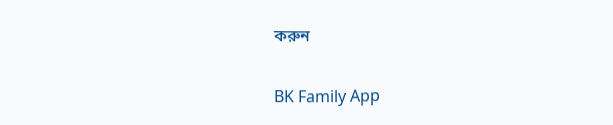করুন

BK Family App